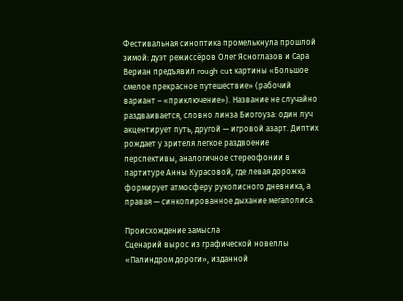Фестивальная синоптика промелькнула прошлой зимой: дуэт режиссёров Олег Ясноглазов и Сара Вериан предъявил rough cut картины «Большое смелое прекрасное путешествие» (рабочий вариант – «приключение»). Название не случайно раздваивается, словно линза Биогоуза: один луч акцентирует путь, другой — игровой азарт. Диптих рождает у зрителя легкое раздвоение перспективы, аналогичное стереофонии в партитуре Анны Курасовой, где левая дорожка формирует атмосферу рукописного дневника, а правая — синкопированное дыхание мегаполиса.

Происхождение замысла
Сценарий вырос из графической новеллы «Палиндром дороги», изданной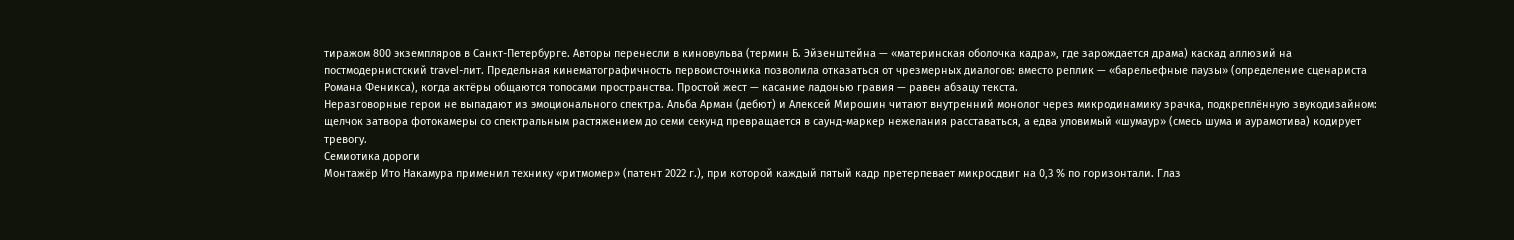тиражом 800 экземпляров в Санкт-Петербурге. Авторы перенесли в киновульва (термин Б. Эйзенштейна — «материнская оболочка кадра», где зарождается драма) каскад аллюзий на постмодернистский travel-лит. Предельная кинематографичность первоисточника позволила отказаться от чрезмерных диалогов: вместо реплик — «барельефные паузы» (определение сценариста Романа Феникса), когда актёры общаются топосами пространства. Простой жест — касание ладонью гравия — равен абзацу текста.
Неразговорные герои не выпадают из эмоционального спектра. Альба Арман (дебют) и Алексей Мирошин читают внутренний монолог через микродинамику зрачка, подкреплённую звукодизайном: щелчок затвора фотокамеры со спектральным растяжением до семи секунд превращается в саунд-маркер нежелания расставаться, а едва уловимый «шумаур» (смесь шума и аурамотива) кодирует тревогу.
Семиотика дороги
Монтажёр Ито Накамура применил технику «ритмомер» (патент 2022 г.), при которой каждый пятый кадр претерпевает микросдвиг на 0,3 % по горизонтали. Глаз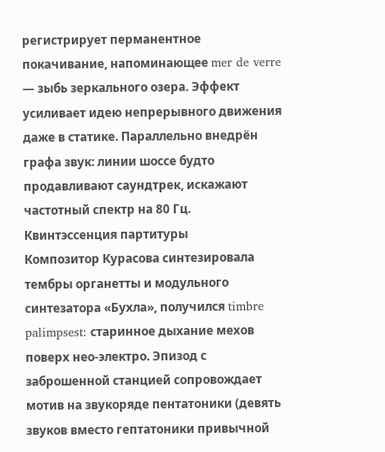регистрирует перманентное покачивание, напоминающее mer de verre — зыбь зеркального озера. Эффект усиливает идею непрерывного движения даже в статике. Параллельно внедрён графа звук: линии шоссе будто продавливают саундтрек, искажают частотный спектр на 80 Гц.
Квинтэссенция партитуры
Композитор Курасова синтезировала тембры органетты и модульного синтезатора «Бухла», получился timbre palimpsest: старинное дыхание мехов поверх нео-электро. Эпизод с заброшенной станцией сопровождает мотив на звукоряде пентатоники (девять звуков вместо гептатоники привычной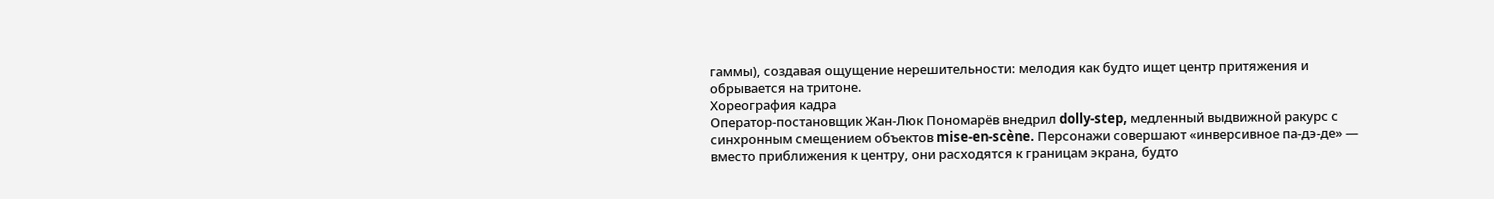гаммы), создавая ощущение нерешительности: мелодия как будто ищет центр притяжения и обрывается на тритоне.
Хореография кадра
Оператор-постановщик Жан-Люк Пономарёв внедрил dolly-step, медленный выдвижной ракурс с синхронным смещением объектов mise-en-scène. Персонажи совершают «инверсивное па-дэ-де» — вместо приближения к центру, они расходятся к границам экрана, будто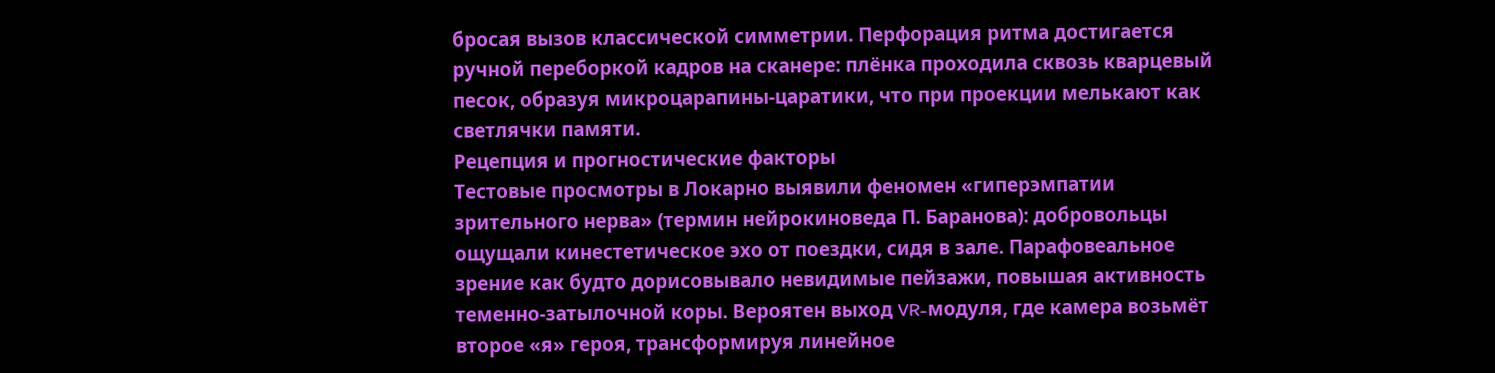бросая вызов классической симметрии. Перфорация ритма достигается ручной переборкой кадров на сканере: плёнка проходила сквозь кварцевый песок, образуя микроцарапины-царатики, что при проекции мелькают как светлячки памяти.
Рецепция и прогностические факторы
Тестовые просмотры в Локарно выявили феномен «гиперэмпатии зрительного нерва» (термин нейрокиноведа П. Баранова): добровольцы ощущали кинестетическое эхо от поездки, сидя в зале. Парафовеальное зрение как будто дорисовывало невидимые пейзажи, повышая активность теменно-затылочной коры. Вероятен выход VR-модуля, где камера возьмёт второе «я» героя, трансформируя линейное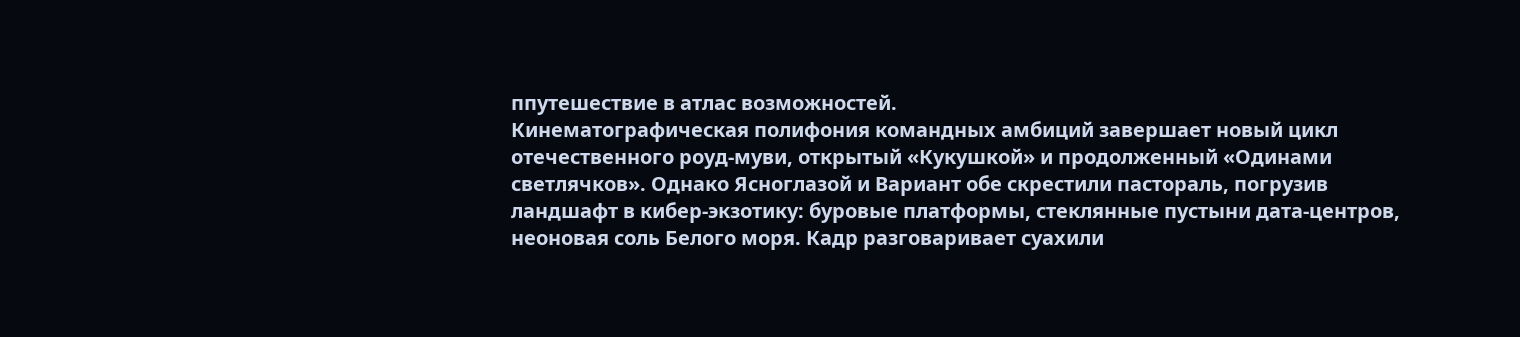ппутешествие в атлас возможностей.
Кинематографическая полифония командных амбиций завершает новый цикл отечественного роуд-муви, открытый «Кукушкой» и продолженный «Одинами светлячков». Однако Ясноглазой и Вариант обе скрестили пастораль, погрузив ландшафт в кибер-экзотику: буровые платформы, стеклянные пустыни дата-центров, неоновая соль Белого моря. Кадр разговаривает суахили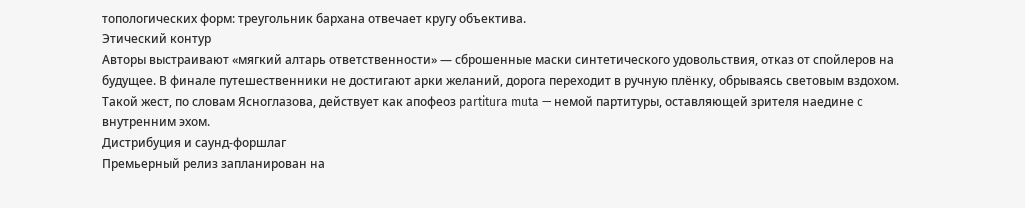топологических форм: треугольник бархана отвечает кругу объектива.
Этический контур
Авторы выстраивают «мягкий алтарь ответственности» — сброшенные маски синтетического удовольствия, отказ от спойлеров на будущее. В финале путешественники не достигают арки желаний, дорога переходит в ручную плёнку, обрываясь световым вздохом. Такой жест, по словам Ясноглазова, действует как апофеоз partitura muta — немой партитуры, оставляющей зрителя наедине c внутренним эхом.
Дистрибуция и саунд-форшлаг
Премьерный релиз запланирован на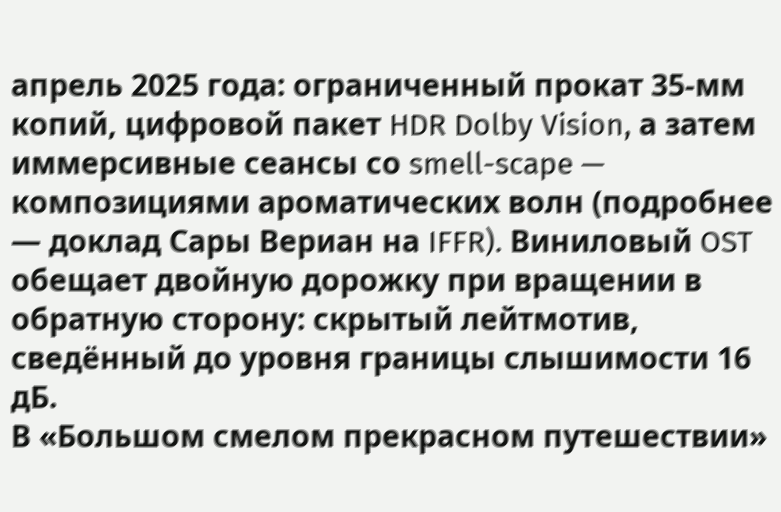апрель 2025 года: ограниченный прокат 35-мм копий, цифровой пакет HDR Dolby Vision, а затем иммерсивные сеансы со smell-scape — композициями ароматических волн (подробнее — доклад Сары Вериан на IFFR). Виниловый OST обещает двойную дорожку при вращении в обратную сторону: скрытый лейтмотив, сведённый до уровня границы слышимости 16 дБ.
В «Большом смелом прекрасном путешествии»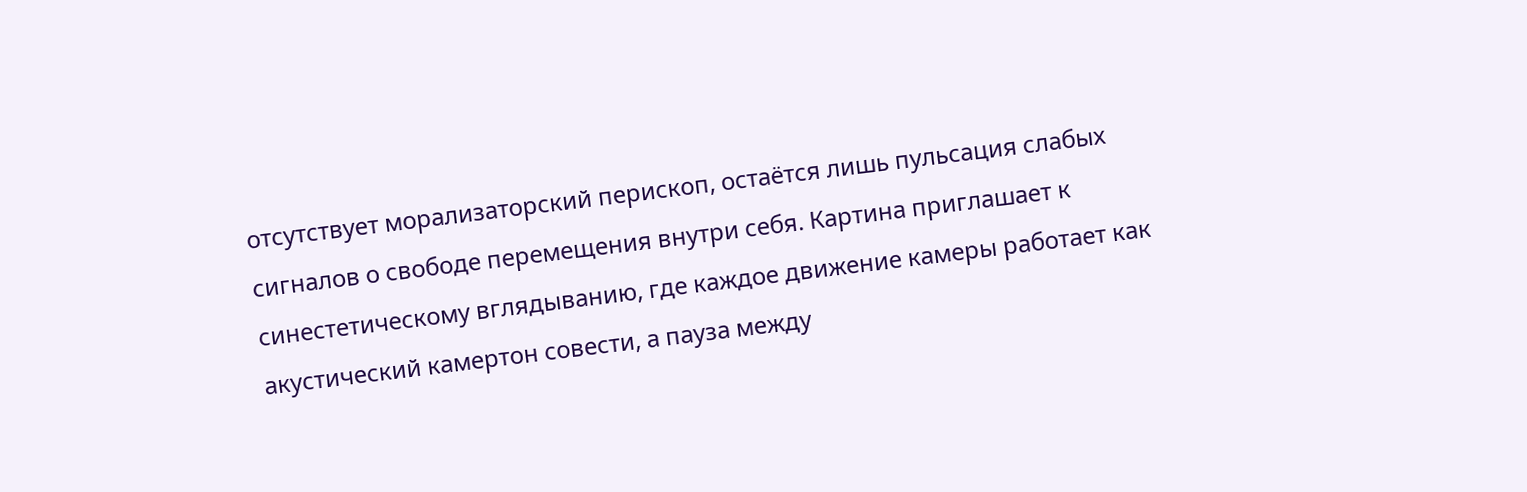отсутствует морализаторский перископ, остаётся лишь пульсация слабых сигналов о свободе перемещения внутри себя. Картина приглашает к синестетическому вглядыванию, где каждое движение камеры работает как акустический камертон совести, а пауза между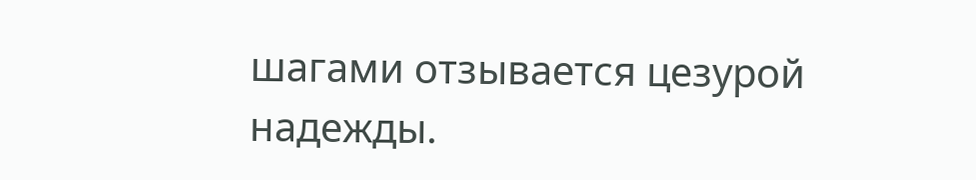шагами отзывается цезурой надежды.